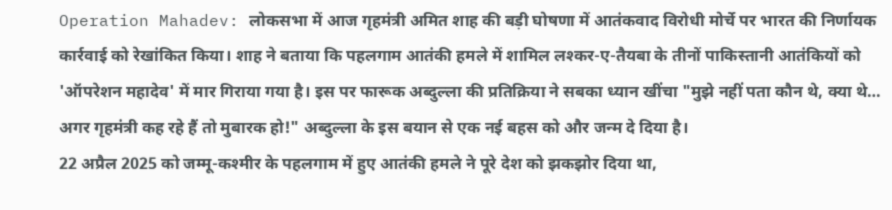Operation Mahadev: लोकसभा में आज गृहमंत्री अमित शाह की बड़ी घोषणा में आतंकवाद विरोधी मोर्चे पर भारत की निर्णायक कार्रवाई को रेखांकित किया। शाह ने बताया कि पहलगाम आतंकी हमले में शामिल लश्कर-ए-तैयबा के तीनों पाकिस्तानी आतंकियों को 'ऑपरेशन महादेव' में मार गिराया गया है। इस पर फारूक अब्दुल्ला की प्रतिक्रिया ने सबका ध्यान खींचा "मुझे नहीं पता कौन थे, क्या थे… अगर गृहमंत्री कह रहे हैं तो मुबारक हो!" अब्दुल्ला के इस बयान से एक नई बहस को और जन्म दे दिया है।
22 अप्रैल 2025 को जम्मू-कश्मीर के पहलगाम में हुए आतंकी हमले ने पूरे देश को झकझोर दिया था,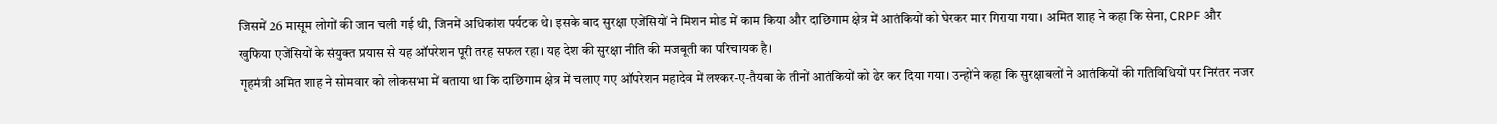जिसमें 26 मासूम लोगों की जान चली गई थी, जिनमें अधिकांश पर्यटक थे। इसके बाद सुरक्षा एजेंसियों ने मिशन मोड में काम किया और दाछिगाम क्षेत्र में आतंकियों को घेरकर मार गिराया गया। अमित शाह ने कहा कि सेना, CRPF और खुफिया एजेंसियों के संयुक्त प्रयास से यह ऑपरेशन पूरी तरह सफल रहा। यह देश की सुरक्षा नीति की मजबूती का परिचायक है।
गृहमंत्री अमित शाह ने सोमवार को लोकसभा में बताया था कि दाछिगाम क्षेत्र में चलाए गए ऑपरेशन महादेव में लश्कर-ए-तैयबा के तीनों आतंकियों को ढेर कर दिया गया। उन्होंने कहा कि सुरक्षाबलों ने आतंकियों की गतिविधियों पर निरंतर नजर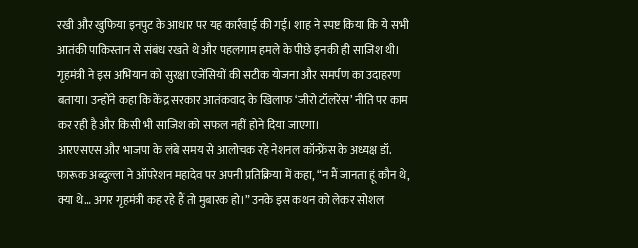रखी और खुफिया इनपुट के आधार पर यह कार्रवाई की गई। शाह ने स्पष्ट किया कि ये सभी आतंकी पाकिस्तान से संबंध रखते थे और पहलगाम हमले के पीछे इनकी ही साजिश थी।
गृहमंत्री ने इस अभियान को सुरक्षा एजेंसियों की सटीक योजना और समर्पण का उदाहरण बताया। उन्होंने कहा कि केंद्र सरकार आतंकवाद के खिलाफ ‘जीरो टॉलरेंस’ नीति पर काम कर रही है और किसी भी साजिश को सफल नहीं होने दिया जाएगा।
आरएसएस और भाजपा के लंबे समय से आलोचक रहे नेशनल कॉन्फ्रेंस के अध्यक्ष डॉ. फारूक अब्दुल्ला ने ऑपरेशन महादेव पर अपनी प्रतिक्रिया में कहा, “न मैं जानता हूं कौन थे, क्या थे… अगर गृहमंत्री कह रहे हैं तो मुबारक हो।” उनके इस कथन को लेकर सोशल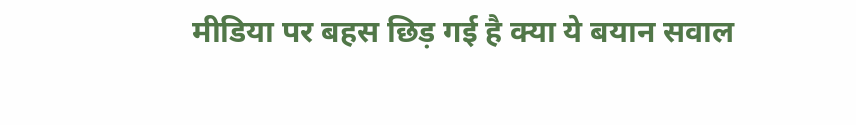मीडिया पर बहस छिड़ गई है क्या ये बयान सवाल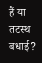हैं या तटस्थ बधाई?